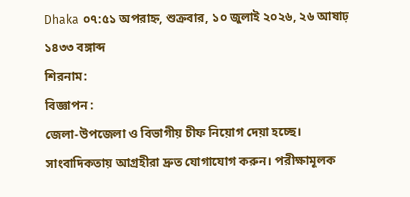Dhaka ০৭:৫১ অপরাহ্ন, শুক্রবার, ১০ জুলাই ২০২৬, ২৬ আষাঢ় ১৪৩৩ বঙ্গাব্দ
শিরনাম:
বিজ্ঞাপন :
জেলা-উপজেলা ও বিভাগীয় চীফ নিয়োগ দেয়া হচ্ছে। সাংবাদিকতায় আগ্রহীরা দ্রুত যোগাযোগ করুন। পরীক্ষামূলক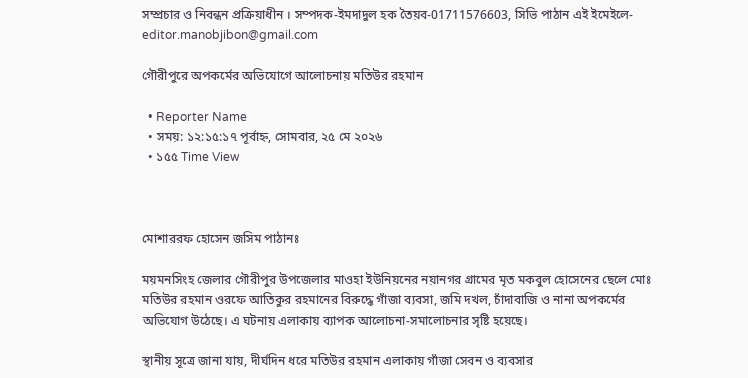সম্প্রচার ও নিবন্ধন প্রক্রিয়াধীন । সম্পদক-ইমদাদুল হক তৈয়ব-01711576603, সিভি পাঠান এই ইমেইলে- editor.manobjibon@gmail.com

গৌরীপুরে অপকর্মের অভিযোগে আলোচনায় মতিউর রহমান

  • Reporter Name
  • সময়: ১২:১৫:১৭ পূর্বাহ্ন, সোমবার, ২৫ মে ২০২৬
  • ১৫৫ Time View



মোশাররফ হোসেন জসিম পাঠানঃ

ময়মনসিংহ জেলার গৌরীপুর উপজেলার মাওহা ইউনিয়নের নয়ানগর গ্রামের মৃত মকবুল হোসেনের ছেলে মোঃ মতিউর রহমান ওরফে আতিকুর রহমানের বিরুদ্ধে গাঁজা ব্যবসা, জমি দখল, চাঁদাবাজি ও নানা অপকর্মের অভিযোগ উঠেছে। এ ঘটনায় এলাকায় ব্যাপক আলোচনা-সমালোচনার সৃষ্টি হয়েছে।

স্থানীয় সূত্রে জানা যায়, দীর্ঘদিন ধরে মতিউর রহমান এলাকায় গাঁজা সেবন ও ব্যবসার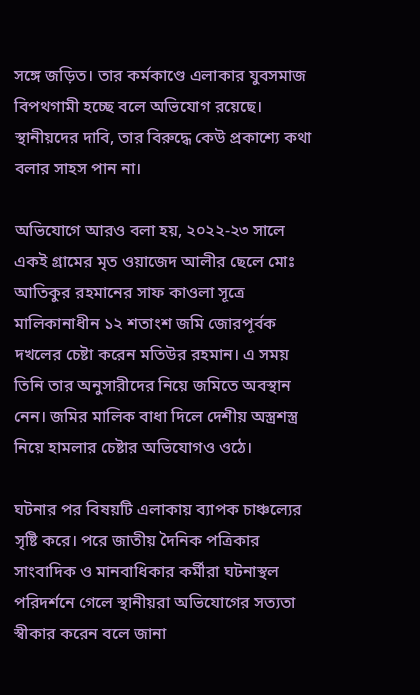সঙ্গে জড়িত। তার কর্মকাণ্ডে এলাকার যুবসমাজ বিপথগামী হচ্ছে বলে অভিযোগ রয়েছে। স্থানীয়দের দাবি, তার বিরুদ্ধে কেউ প্রকাশ্যে কথা বলার সাহস পান না।

অভিযোগে আরও বলা হয়, ২০২২-২৩ সালে একই গ্রামের মৃত ওয়াজেদ আলীর ছেলে মোঃ আতিকুর রহমানের সাফ কাওলা সূত্রে মালিকানাধীন ১২ শতাংশ জমি জোরপূর্বক দখলের চেষ্টা করেন মতিউর রহমান। এ সময় তিনি তার অনুসারীদের নিয়ে জমিতে অবস্থান নেন। জমির মালিক বাধা দিলে দেশীয় অস্ত্রশস্ত্র নিয়ে হামলার চেষ্টার অভিযোগও ওঠে।

ঘটনার পর বিষয়টি এলাকায় ব্যাপক চাঞ্চল্যের সৃষ্টি করে। পরে জাতীয় দৈনিক পত্রিকার সাংবাদিক ও মানবাধিকার কর্মীরা ঘটনাস্থল পরিদর্শনে গেলে স্থানীয়রা অভিযোগের সত্যতা স্বীকার করেন বলে জানা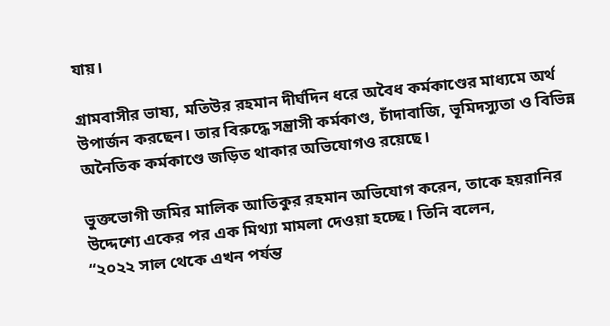যায়।

গ্রামবাসীর ভাষ্য, মতিউর রহমান দীর্ঘদিন ধরে অবৈধ কর্মকাণ্ডের মাধ্যমে অর্থ উপার্জন করছেন। তার বিরুদ্ধে সন্ত্রাসী কর্মকাণ্ড, চাঁদাবাজি, ভূমিদস্যুতা ও বিভিন্ন অনৈতিক কর্মকাণ্ডে জড়িত থাকার অভিযোগও রয়েছে।

ভুক্তভোগী জমির মালিক আতিকুর রহমান অভিযোগ করেন, তাকে হয়রানির উদ্দেশ্যে একের পর এক মিথ্যা মামলা দেওয়া হচ্ছে। তিনি বলেন,
“২০২২ সাল থেকে এখন পর্যন্ত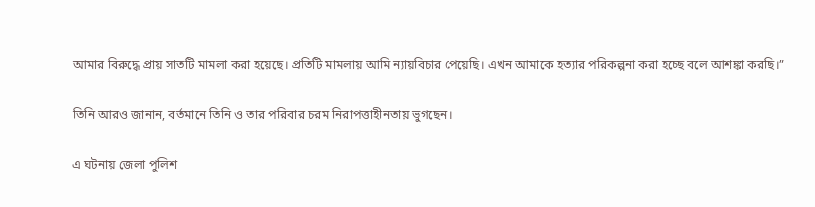আমার বিরুদ্ধে প্রায় সাতটি মামলা করা হয়েছে। প্রতিটি মামলায় আমি ন্যায়বিচার পেয়েছি। এখন আমাকে হত্যার পরিকল্পনা করা হচ্ছে বলে আশঙ্কা করছি।”

তিনি আরও জানান, বর্তমানে তিনি ও তার পরিবার চরম নিরাপত্তাহীনতায় ভুগছেন।

এ ঘটনায় জেলা পুলিশ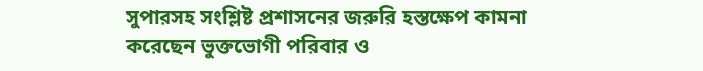সুপারসহ সংশ্লিষ্ট প্রশাসনের জরুরি হস্তক্ষেপ কামনা করেছেন ভুক্তভোগী পরিবার ও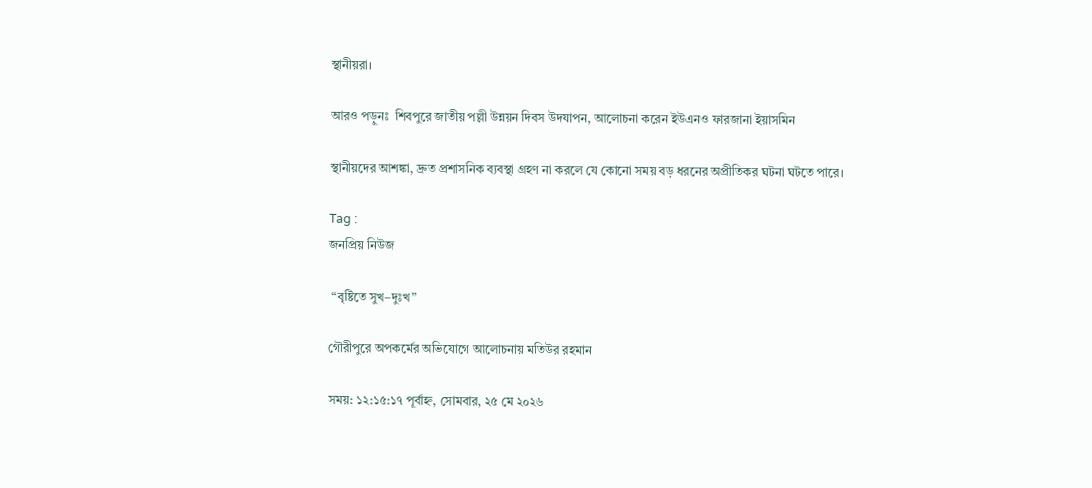স্থানীয়রা।

আরও পড়ুনঃ  শিবপুরে জাতীয় পল্লী উন্নয়ন দিবস উদযাপন, আলোচনা করেন ইউএনও ফারজানা ইয়াসমিন

স্থানীয়দের আশঙ্কা, দ্রুত প্রশাসনিক ব্যবস্থা গ্রহণ না করলে যে কোনো সময় বড় ধরনের অপ্রীতিকর ঘটনা ঘটতে পারে।

Tag :
জনপ্রিয় নিউজ

 “বৃষ্টিতে সুখ–দুঃখ”

গৌরীপুরে অপকর্মের অভিযোগে আলোচনায় মতিউর রহমান

সময়: ১২:১৫:১৭ পূর্বাহ্ন, সোমবার, ২৫ মে ২০২৬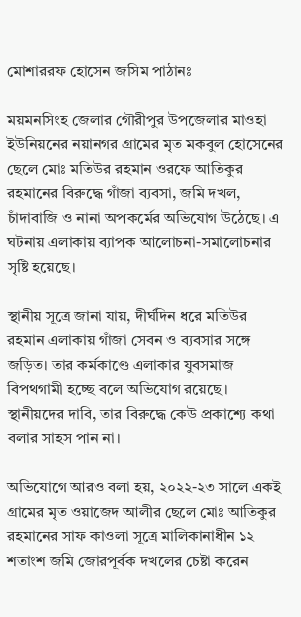মোশাররফ হোসেন জসিম পাঠানঃ

ময়মনসিংহ জেলার গৌরীপুর উপজেলার মাওহা ইউনিয়নের নয়ানগর গ্রামের মৃত মকবুল হোসেনের ছেলে মোঃ মতিউর রহমান ওরফে আতিকুর রহমানের বিরুদ্ধে গাঁজা ব্যবসা, জমি দখল, চাঁদাবাজি ও নানা অপকর্মের অভিযোগ উঠেছে। এ ঘটনায় এলাকায় ব্যাপক আলোচনা-সমালোচনার সৃষ্টি হয়েছে।

স্থানীয় সূত্রে জানা যায়, দীর্ঘদিন ধরে মতিউর রহমান এলাকায় গাঁজা সেবন ও ব্যবসার সঙ্গে জড়িত। তার কর্মকাণ্ডে এলাকার যুবসমাজ বিপথগামী হচ্ছে বলে অভিযোগ রয়েছে। স্থানীয়দের দাবি, তার বিরুদ্ধে কেউ প্রকাশ্যে কথা বলার সাহস পান না।

অভিযোগে আরও বলা হয়, ২০২২-২৩ সালে একই গ্রামের মৃত ওয়াজেদ আলীর ছেলে মোঃ আতিকুর রহমানের সাফ কাওলা সূত্রে মালিকানাধীন ১২ শতাংশ জমি জোরপূর্বক দখলের চেষ্টা করেন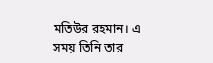মতিউর রহমান। এ সময় তিনি তার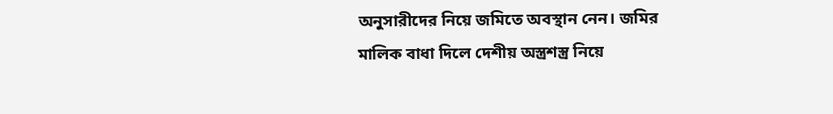অনুসারীদের নিয়ে জমিতে অবস্থান নেন। জমির মালিক বাধা দিলে দেশীয় অস্ত্রশস্ত্র নিয়ে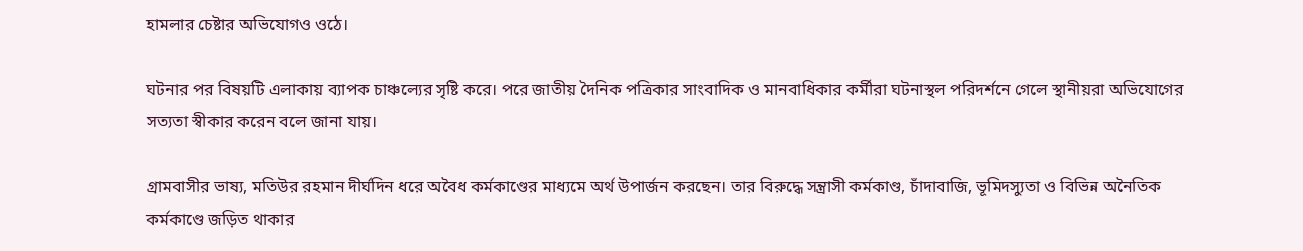হামলার চেষ্টার অভিযোগও ওঠে।

ঘটনার পর বিষয়টি এলাকায় ব্যাপক চাঞ্চল্যের সৃষ্টি করে। পরে জাতীয় দৈনিক পত্রিকার সাংবাদিক ও মানবাধিকার কর্মীরা ঘটনাস্থল পরিদর্শনে গেলে স্থানীয়রা অভিযোগের সত্যতা স্বীকার করেন বলে জানা যায়।

গ্রামবাসীর ভাষ্য, মতিউর রহমান দীর্ঘদিন ধরে অবৈধ কর্মকাণ্ডের মাধ্যমে অর্থ উপার্জন করছেন। তার বিরুদ্ধে সন্ত্রাসী কর্মকাণ্ড, চাঁদাবাজি, ভূমিদস্যুতা ও বিভিন্ন অনৈতিক কর্মকাণ্ডে জড়িত থাকার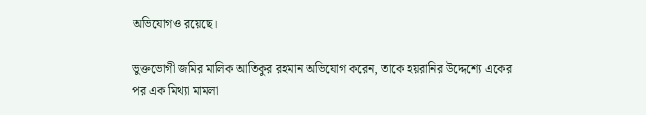অভিযোগও রয়েছে।

ভুক্তভোগী জমির মালিক আতিকুর রহমান অভিযোগ করেন, তাকে হয়রানির উদ্দেশ্যে একের পর এক মিথ্যা মামলা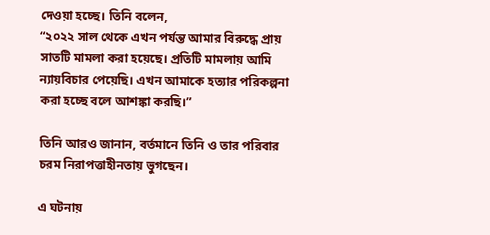দেওয়া হচ্ছে। তিনি বলেন,
“২০২২ সাল থেকে এখন পর্যন্ত আমার বিরুদ্ধে প্রায় সাতটি মামলা করা হয়েছে। প্রতিটি মামলায় আমি ন্যায়বিচার পেয়েছি। এখন আমাকে হত্যার পরিকল্পনা করা হচ্ছে বলে আশঙ্কা করছি।”

তিনি আরও জানান, বর্তমানে তিনি ও তার পরিবার চরম নিরাপত্তাহীনতায় ভুগছেন।

এ ঘটনায়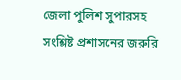জেলা পুলিশ সুপারসহ সংশ্লিষ্ট প্রশাসনের জরুরি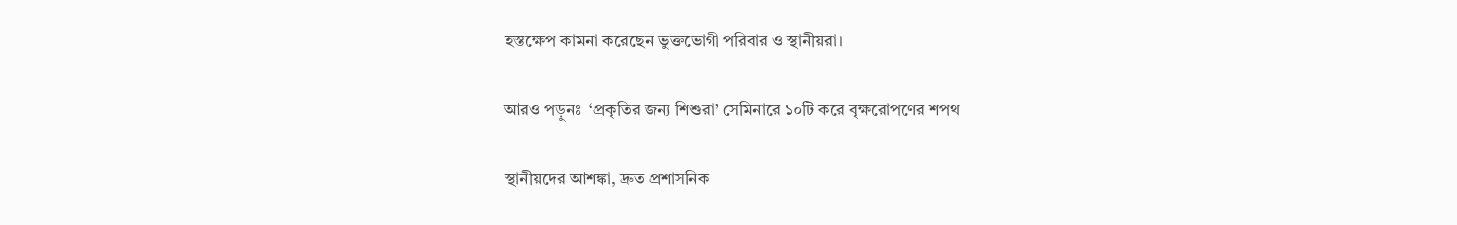হস্তক্ষেপ কামনা করেছেন ভুক্তভোগী পরিবার ও স্থানীয়রা।

আরও পড়ুনঃ  ‘প্রকৃতির জন্য শিশুরা’ সেমিনারে ১০টি করে বৃক্ষরোপণের শপথ

স্থানীয়দের আশঙ্কা, দ্রুত প্রশাসনিক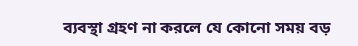ব্যবস্থা গ্রহণ না করলে যে কোনো সময় বড়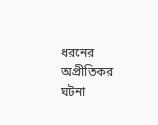ধরনের অপ্রীতিকর ঘটনা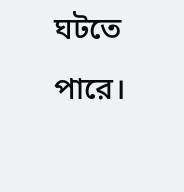ঘটতে পারে।